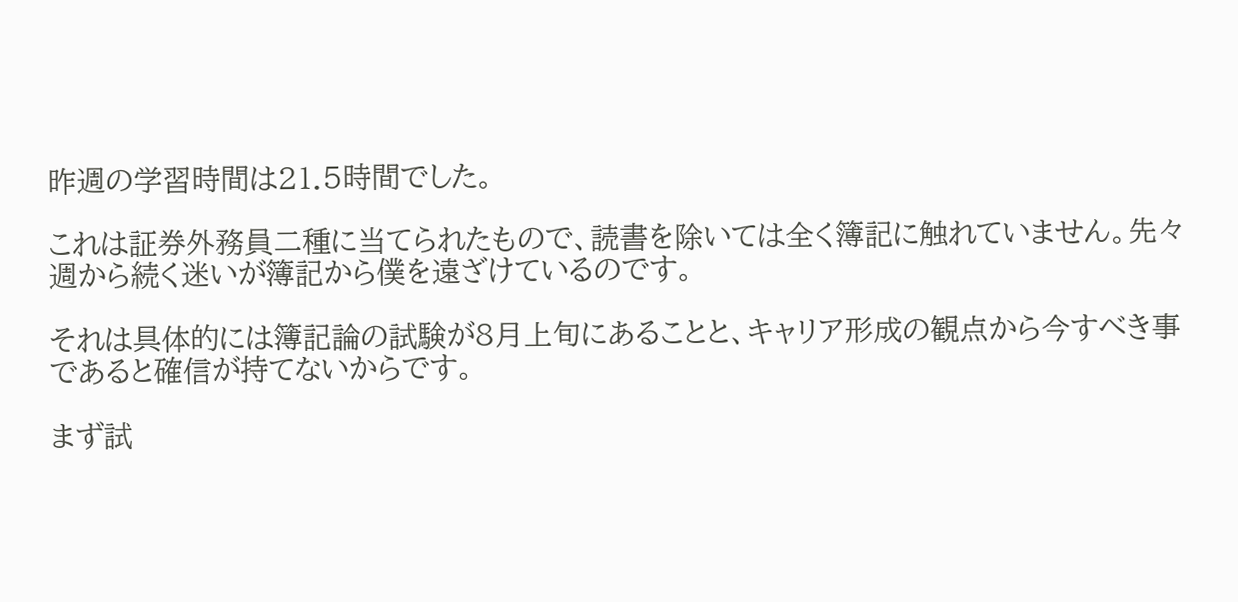昨週の学習時間は21.5時間でした。

これは証券外務員二種に当てられたもので、読書を除いては全く簿記に触れていません。先々週から続く迷いが簿記から僕を遠ざけているのです。

それは具体的には簿記論の試験が8月上旬にあることと、キャリア形成の観点から今すべき事であると確信が持てないからです。

まず試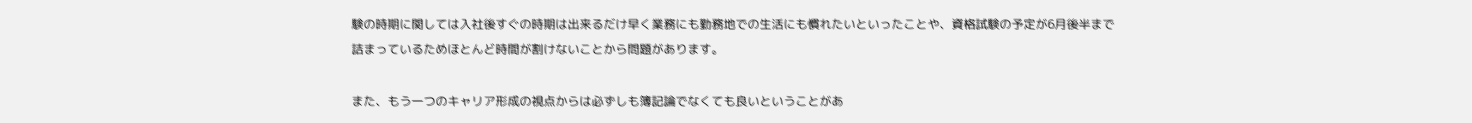験の時期に関しては入社後すぐの時期は出来るだけ早く業務にも勤務地での生活にも慣れたいといったことや、資格試験の予定が6月後半まで詰まっているためほとんど時間が割けないことから問題があります。

また、もう一つのキャリア形成の視点からは必ずしも簿記論でなくても良いということがあ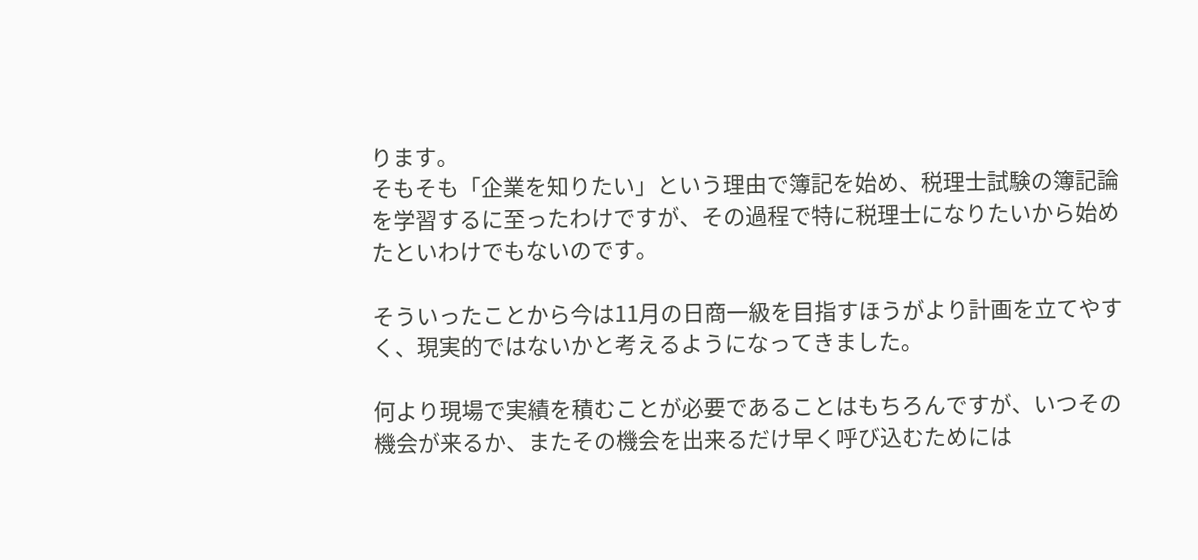ります。
そもそも「企業を知りたい」という理由で簿記を始め、税理士試験の簿記論を学習するに至ったわけですが、その過程で特に税理士になりたいから始めたといわけでもないのです。

そういったことから今は11月の日商一級を目指すほうがより計画を立てやすく、現実的ではないかと考えるようになってきました。

何より現場で実績を積むことが必要であることはもちろんですが、いつその機会が来るか、またその機会を出来るだけ早く呼び込むためには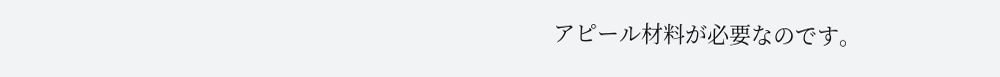アピール材料が必要なのです。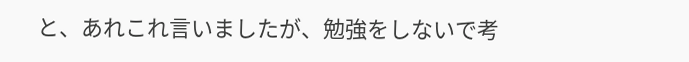と、あれこれ言いましたが、勉強をしないで考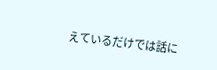えているだけでは話に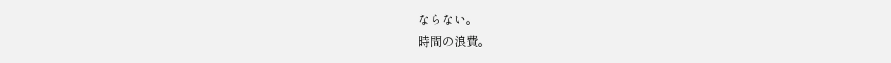ならない。
時間の浪費。